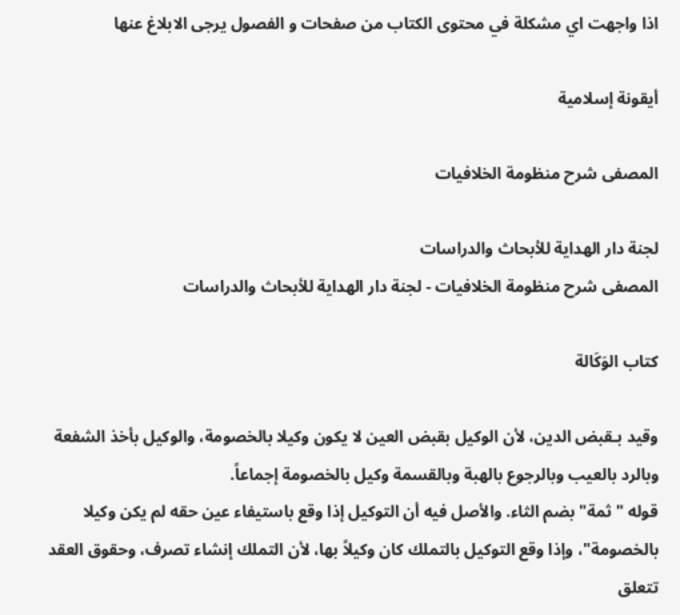اذا واجهت اي مشكلة في محتوى الكتاب من صفحات و الفصول يرجى الابلاغ عنها

أيقونة إسلامية

المصفى شرح منظومة الخلافيات

لجنة دار الهداية للأبحاث والدراسات
المصفى شرح منظومة الخلافيات - لجنة دار الهداية للأبحاث والدراسات

كتاب الوَكَالة

وقيد بـقبض الدين، لأن الوكيل بقبض العين لا يكون وكيلا بالخصومة، والوكيل بأخذ الشفعة وبالرد بالعيب وبالرجوع بالهبة وبالقسمة وكيل بالخصومة إجماعاً.
قوله "ثمة" بضم الثاء. والأصل فيه أن التوكيل إذا وقع باستيفاء عين حقه لم يكن وكيلا بالخصومة"، وإذا وقع التوكيل بالتملك كان وكيلاً بها، لأن التملك إنشاء تصرف، وحقوق العقد تتعلق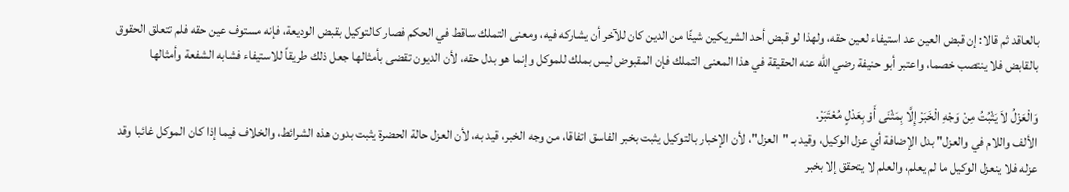بالعاقد ثم قالا: إن قبض العين عد استيفاء لعين حقه، ولهذا لو قبض أحد الشريكين شيئًا من الدين كان للآخر أن يشاركه فيه، ومعنى التملك ساقط في الحكم فصار كالتوكيل بقبض الوديعة، فإنه مستوف عين حقه فلم تتعلق الحقوق بالقابض فلا ينتصب خصما، واعتبر أبو حنيفة رضي الله عنه الحقيقة في هذا المعنى التملك فإن المقبوض ليس بملك للموكل وإنما هو بدل حقه، لأن الديون تقضى بأمثالها جعل ذلك طريقاً للاستيفاء فشابه الشفعة وأمثالها

وَالْعَزْلُ لاَ يَثْبُتُ مِنْ وَجْهِ الْخَبَرْ إِلَّا بِمَثْنَى أَوْ بِعَدْلٍ مُعْتَبَرْ.
الألف واللام في والعزل" بدل الإضافة أي عزل الوكيل، وقيد بـ "العزل"، لأن الإخبار بالتوكيل يثبت بخبر الفاسق اتفاقا، من وجه الخبر، قيد به، لأن العزل حالة الحضرة يثبت بدون هذه الشرائط، والخلاف فيما إذا كان الموكل غائبا وقد عزله فلا ينعزل الوكيل ما لم يعلم، والعلم لا يتحقق إلا بخبر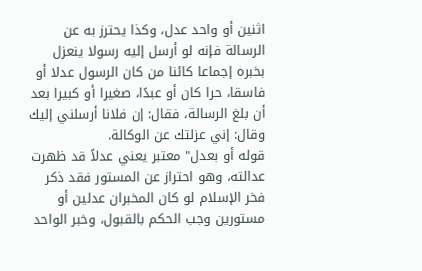اثنين أو واحد عدل، وكذا يحترز به عن الرسالة فإنه لو أرسل إليه رسولا ينعزل بخبره إجماعا كائنا من كان الرسول عدلا أو فاسقا، حرا كان أو عبدًا، صغيرا أو كبيرا بعد أن بلغ الرسالة، فقال: إن فلانا أرسلني إليك وقال: إني عزلتك عن الوكالة.
قوله أو بعدل" معتبر يعني عدلاً قد ظهرت عدالته، وهو احتراز عن المستور فقد ذكر فخر الإسلام لو كان المخبران عدلين أو مستورين وجب الحكم بالقبول، وخبر الواحد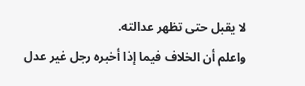لا يقبل حتى تظهر عدالته.
واعلم أن الخلاف فيما إذا أخبره رجل غير عدل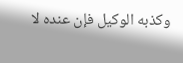وكذبه الوكيل فإن عنده لا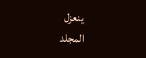ينعزل
المجلد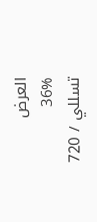العرض
36%
تسللي / 720